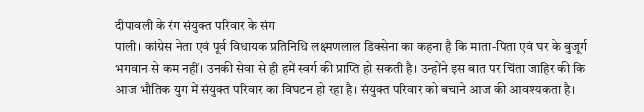दीपावली के रंग संयुक्त परिवार के संग
पाली। कांग्रेस नेता एवं पूर्व विधायक प्रतिनिधि लक्ष्मणलाल डिक्सेना का कहना है कि माता-पिता एवं घर के बुजूर्ग भगवान से कम नहीं। उनकी सेवा से ही हमें स्वर्ग की प्राप्ति हो सकती है। उन्होंने इस बात पर चिंता जाहिर की कि आज भौतिक युग में संयुक्त परिवार का विघटन हो रहा है। संयुक्त परिवार को बचाने आज की आवश्यकता है।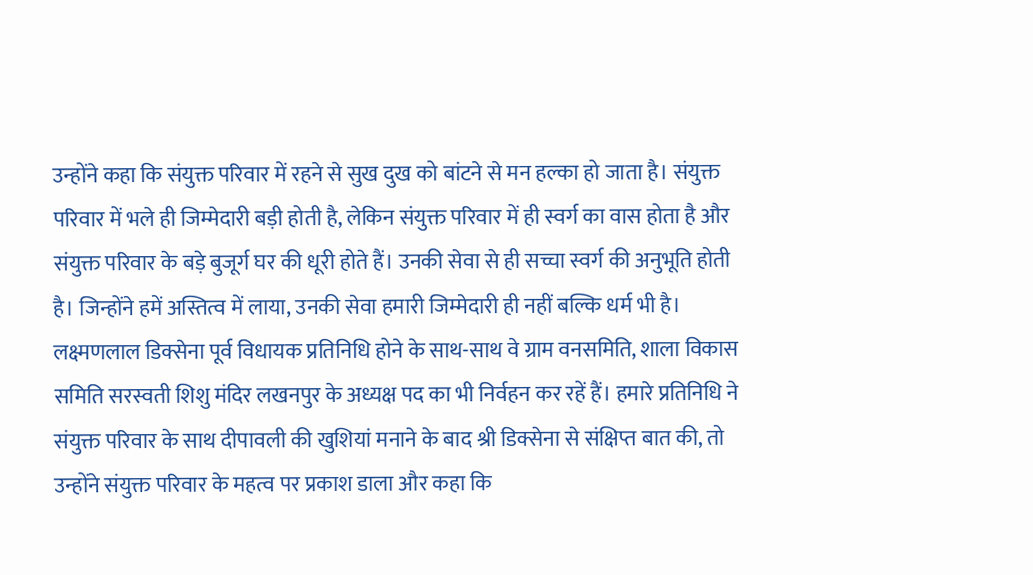उन्होंने कहा कि संयुक्त परिवार में रहने से सुख दुख को बांटने से मन हल्का हो जाता है। संयुक्त परिवार में भले ही जिम्मेदारी बड़ी होती है, लेकिन संयुक्त परिवार में ही स्वर्ग का वास होता है और संयुक्त परिवार के बड़े बुजूर्ग घर की धूरी होते हैं। उनकी सेवा से ही सच्चा स्वर्ग की अनुभूति होती है। जिन्होंने हमें अस्तित्व में लाया, उनकी सेवा हमारी जिम्मेदारी ही नहीं बल्कि धर्म भी है। लक्ष्मणलाल डिक्सेना पूर्व विधायक प्रतिनिधि होने के साथ-साथ वे ग्राम वनसमिति, शाला विकास समिति सरस्वती शिशु मंदिर लखनपुर के अध्यक्ष पद का भी निर्वहन कर रहें हैं। हमारे प्रतिनिधि ने संयुक्त परिवार के साथ दीपावली की खुशियां मनाने के बाद श्री डिक्सेना से संक्षिप्त बात की, तो उन्होंने संयुक्त परिवार के महत्व पर प्रकाश डाला और कहा कि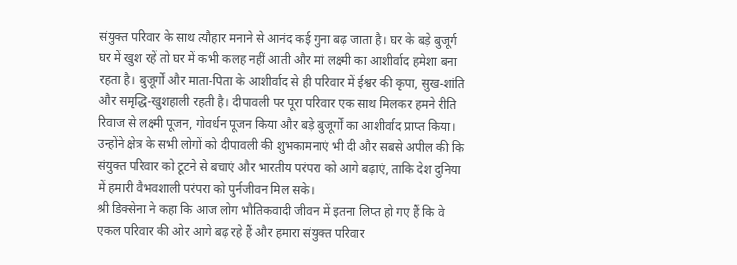संयुक्त परिवार के साथ त्यौहार मनाने से आनंद कई गुना बढ़ जाता है। घर के बड़े बुजूर्ग घर में खुश रहें तो घर में कभी कलह नहीं आती और मां लक्ष्मी का आशीर्वाद हमेशा बना रहता है। बुजूर्गों और माता-पिता के आशीर्वाद से ही परिवार में ईश्वर की कृपा, सुख-शांति और समृद्धि-खुशहाली रहती है। दीपावली पर पूरा परिवार एक साथ मिलकर हमने रीति रिवाज से लक्ष्मी पूजन, गोवर्धन पूजन किया और बड़े बुजूर्गों का आशीर्वाद प्राप्त किया। उन्होंने क्षेत्र के सभी लोगों को दीपावली की शुभकामनाएं भी दी और सबसे अपील की कि संयुक्त परिवार को टूटने से बचाएं और भारतीय परंपरा को आगे बढ़ाएं, ताकि देश दुनिया में हमारी वैभवशाली परंपरा को पुर्नजीवन मिल सके।
श्री डिक्सेना ने कहा कि आज लोग भौतिकवादी जीवन में इतना लिप्त हो गए हैं कि वे एकल परिवार की ओर आगे बढ़ रहे हैं और हमारा संयुक्त परिवार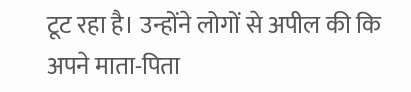टूट रहा है। उन्होंने लोगों से अपील की कि अपने माता-पिता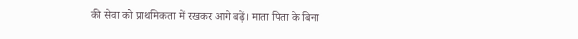की सेवा को प्राथमिकता में रखकर आगे बढ़ें। माता पिता के बिना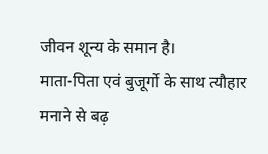जीवन शून्य के समान है।
माता-पिता एवं बुजूर्गो के साथ त्यौहार मनाने से बढ़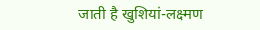जाती है खुशियां-लक्ष्मण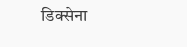डिक्सेना